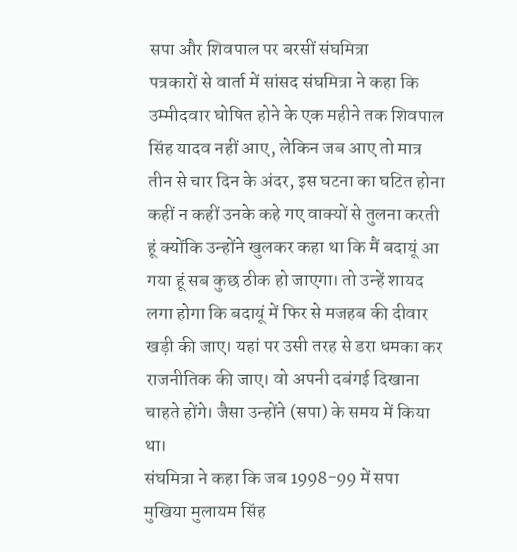सपा और शिवपाल पर बरसीं संघमित्रा
पत्रकारों से वार्ता में सांसद संघमित्रा ने कहा कि उम्मीदवार घोषित होने के एक महीने तक शिवपाल सिंह यादव नहीं आए, लेकिन जब आए तो मात्र तीन से चार दिन के अंदर, इस घटना का घटित होना कहीं न कहीं उनके कहे गए वाक्यों से तुलना करती हूं क्योंकि उन्होंने खुलकर कहा था कि मैं बदायूं आ गया हूं सब कुछ ठीक हो जाएगा। तो उन्हें शायद लगा होगा कि बदायूं में फिर से मजहब की दीवार खड़ी की जाए। यहां पर उसी तरह से डरा धमका कर राजनीतिक की जाए। वो अपनी दबंगई दिखाना चाहते होंगे। जैसा उन्होंने (सपा) के समय में किया था।
संघमित्रा ने कहा कि जब 1998-99 में सपा मुखिया मुलायम सिंह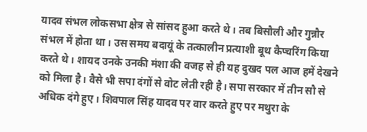यादव संभल लोकसभा क्षेत्र से सांसद हुआ करते थे। तब बिसौली और गुन्नौर संभल में होता था। उस समय बदायूं के तत्कालीन प्रत्याशी बूथ कैप्चरिंग किया करते थे। शायद उनके उनकी मंशा की वजह से ही यह दुखद पल आज हमें देखने को मिला है। वैसे भी सपा दंगों से वोट लेती रही है। सपा सरकार में तीन सौ से अधिक दंगे हुए। शिवपाल सिंह यादव पर वार करते हुए पर मथुरा के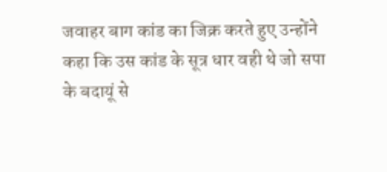जवाहर बाग कांड का जिक्र करते हुए उन्होंने कहा कि उस कांड के सूत्र धार वही थे जो सपा के बदायूं से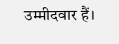उम्मीदवार हैं।